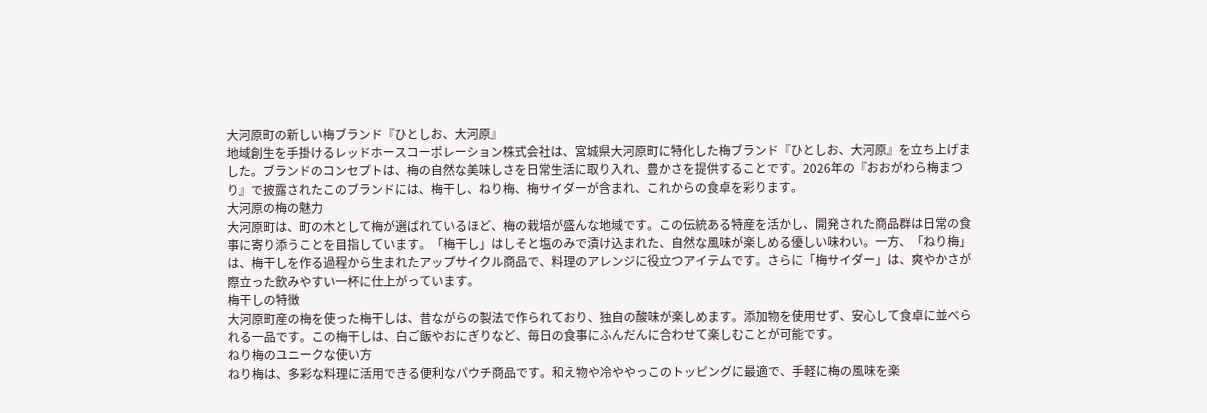大河原町の新しい梅ブランド『ひとしお、大河原』
地域創生を手掛けるレッドホースコーポレーション株式会社は、宮城県大河原町に特化した梅ブランド『ひとしお、大河原』を立ち上げました。ブランドのコンセプトは、梅の自然な美味しさを日常生活に取り入れ、豊かさを提供することです。2026年の『おおがわら梅まつり』で披露されたこのブランドには、梅干し、ねり梅、梅サイダーが含まれ、これからの食卓を彩ります。
大河原の梅の魅力
大河原町は、町の木として梅が選ばれているほど、梅の栽培が盛んな地域です。この伝統ある特産を活かし、開発された商品群は日常の食事に寄り添うことを目指しています。「梅干し」はしそと塩のみで漬け込まれた、自然な風味が楽しめる優しい味わい。一方、「ねり梅」は、梅干しを作る過程から生まれたアップサイクル商品で、料理のアレンジに役立つアイテムです。さらに「梅サイダー」は、爽やかさが際立った飲みやすい一杯に仕上がっています。
梅干しの特徴
大河原町産の梅を使った梅干しは、昔ながらの製法で作られており、独自の酸味が楽しめます。添加物を使用せず、安心して食卓に並べられる一品です。この梅干しは、白ご飯やおにぎりなど、毎日の食事にふんだんに合わせて楽しむことが可能です。
ねり梅のユニークな使い方
ねり梅は、多彩な料理に活用できる便利なパウチ商品です。和え物や冷ややっこのトッピングに最適で、手軽に梅の風味を楽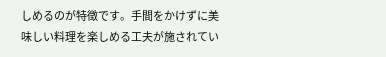しめるのが特徴です。手間をかけずに美味しい料理を楽しめる工夫が施されてい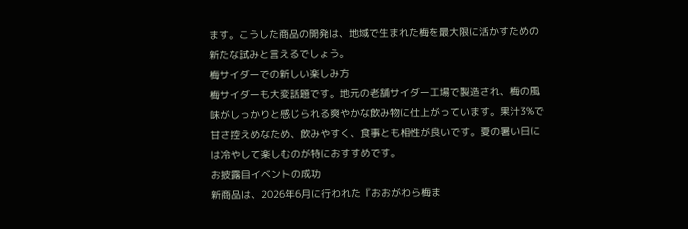ます。こうした商品の開発は、地域で生まれた梅を最大限に活かすための新たな試みと言えるでしょう。
梅サイダーでの新しい楽しみ方
梅サイダーも大変話題です。地元の老舗サイダー工場で製造され、梅の風味がしっかりと感じられる爽やかな飲み物に仕上がっています。果汁3%で甘さ控えめなため、飲みやすく、食事とも相性が良いです。夏の暑い日には冷やして楽しむのが特におすすめです。
お披露目イベントの成功
新商品は、2026年6月に行われた『おおがわら梅ま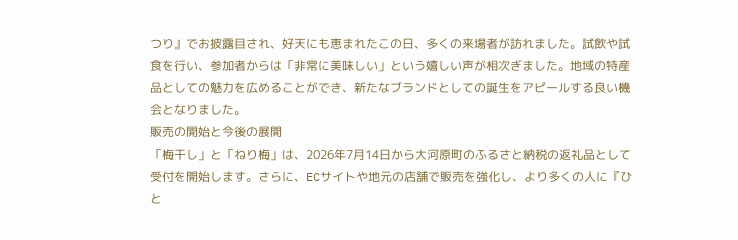つり』でお披露目され、好天にも恵まれたこの日、多くの来場者が訪れました。試飲や試食を行い、参加者からは「非常に美味しい」という嬉しい声が相次ぎました。地域の特産品としての魅力を広めることができ、新たなブランドとしての誕生をアピールする良い機会となりました。
販売の開始と今後の展開
「梅干し」と「ねり梅」は、2026年7月14日から大河原町のふるさと納税の返礼品として受付を開始します。さらに、ECサイトや地元の店舗で販売を強化し、より多くの人に『ひと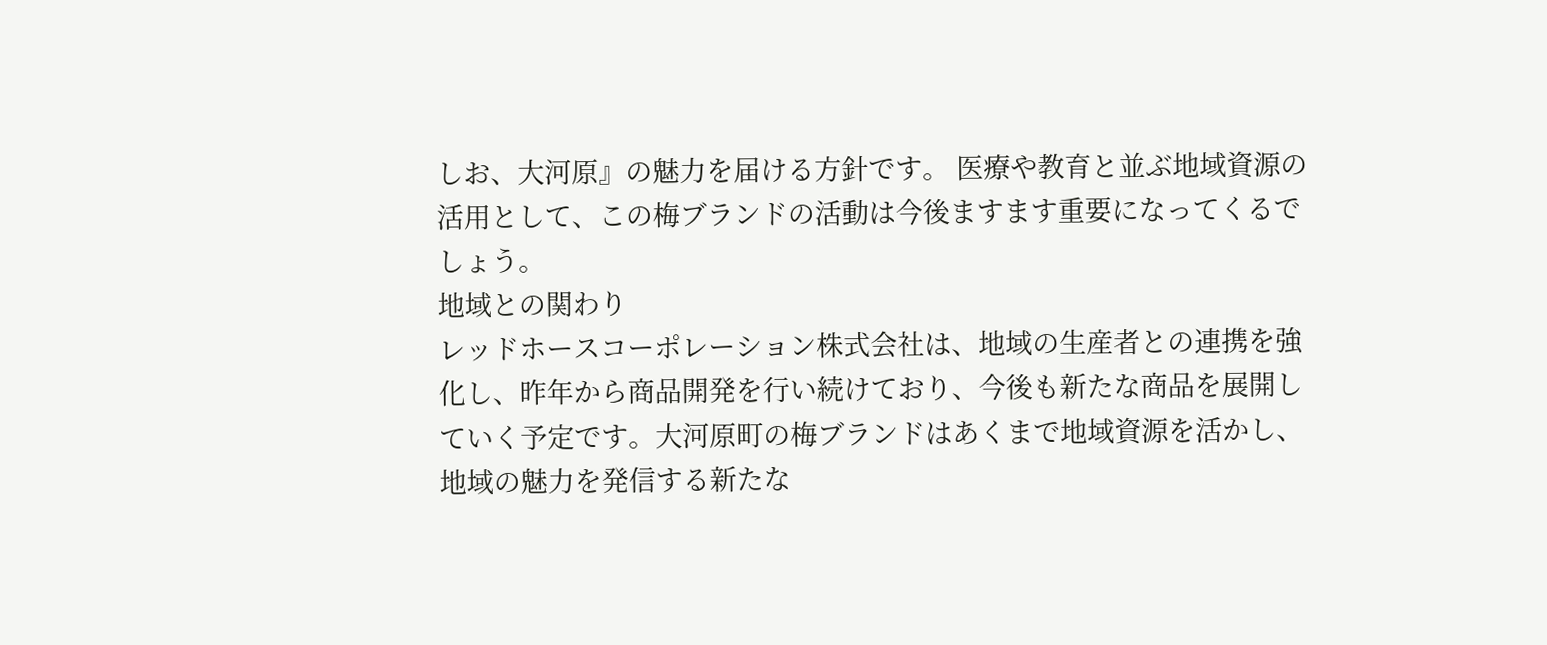しお、大河原』の魅力を届ける方針です。 医療や教育と並ぶ地域資源の活用として、この梅ブランドの活動は今後ますます重要になってくるでしょう。
地域との関わり
レッドホースコーポレーション株式会社は、地域の生産者との連携を強化し、昨年から商品開発を行い続けており、今後も新たな商品を展開していく予定です。大河原町の梅ブランドはあくまで地域資源を活かし、地域の魅力を発信する新たな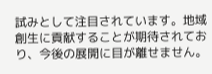試みとして注目されています。地域創生に貢献することが期待されており、今後の展開に目が離せません。